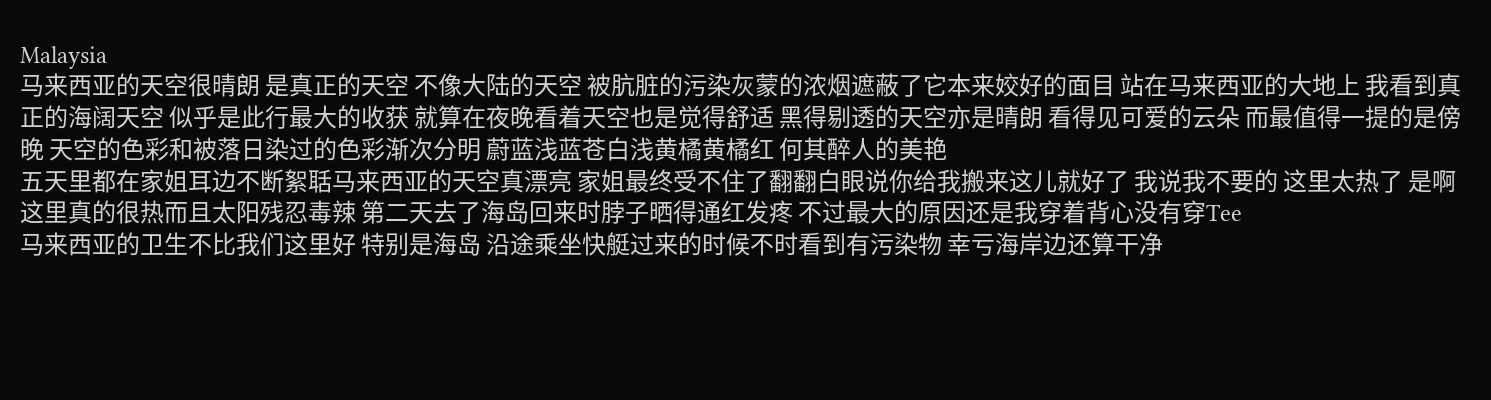Malaysia
马来西亚的天空很晴朗 是真正的天空 不像大陆的天空 被肮脏的污染灰蒙的浓烟遮蔽了它本来姣好的面目 站在马来西亚的大地上 我看到真正的海阔天空 似乎是此行最大的收获 就算在夜晚看着天空也是觉得舒适 黑得剔透的天空亦是晴朗 看得见可爱的云朵 而最值得一提的是傍晚 天空的色彩和被落日染过的色彩渐次分明 蔚蓝浅蓝苍白浅黄橘黄橘红 何其醉人的美艳
五天里都在家姐耳边不断絮聒马来西亚的天空真漂亮 家姐最终受不住了翻翻白眼说你给我搬来这儿就好了 我说我不要的 这里太热了 是啊这里真的很热而且太阳残忍毒辣 第二天去了海岛回来时脖子晒得通红发疼 不过最大的原因还是我穿着背心没有穿Tee
马来西亚的卫生不比我们这里好 特别是海岛 沿途乘坐快艇过来的时候不时看到有污染物 幸亏海岸边还算干净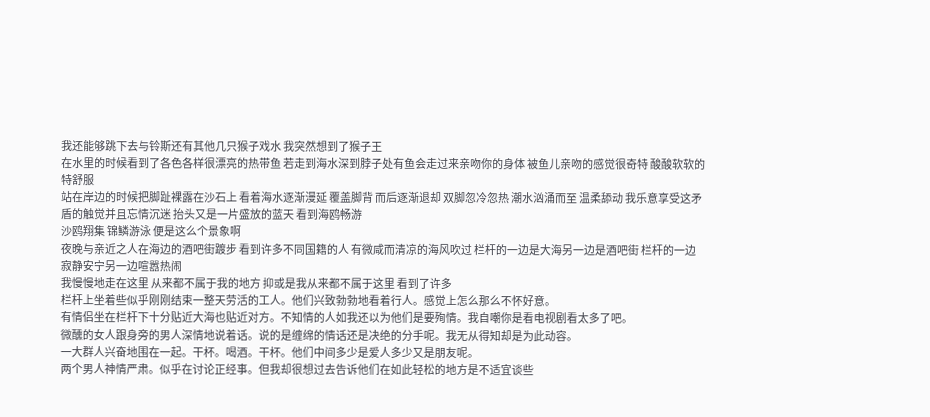我还能够跳下去与铃斯还有其他几只猴子戏水 我突然想到了猴子王
在水里的时候看到了各色各样很漂亮的热带鱼 若走到海水深到脖子处有鱼会走过来亲吻你的身体 被鱼儿亲吻的感觉很奇特 酸酸软软的特舒服
站在岸边的时候把脚趾裸露在沙石上 看着海水逐渐漫延 覆盖脚背 而后逐渐退却 双脚忽冷忽热 潮水汹涌而至 温柔舔动 我乐意享受这矛盾的触觉并且忘情沉迷 抬头又是一片盛放的蓝天 看到海鸥畅游
沙鸥翔集 锦鳞游泳 便是这么个景象啊
夜晚与亲近之人在海边的酒吧街踱步 看到许多不同国籍的人 有微咸而清凉的海风吹过 栏杆的一边是大海另一边是酒吧街 栏杆的一边寂静安宁另一边喧嚣热闹
我慢慢地走在这里 从来都不属于我的地方 抑或是我从来都不属于这里 看到了许多
栏杆上坐着些似乎刚刚结束一整天劳活的工人。他们兴致勃勃地看着行人。感觉上怎么那么不怀好意。
有情侣坐在栏杆下十分贴近大海也贴近对方。不知情的人如我还以为他们是要殉情。我自嘲你是看电视剧看太多了吧。
微醺的女人跟身旁的男人深情地说着话。说的是缠绵的情话还是决绝的分手呢。我无从得知却是为此动容。
一大群人兴奋地围在一起。干杯。喝酒。干杯。他们中间多少是爱人多少又是朋友呢。
两个男人神情严肃。似乎在讨论正经事。但我却很想过去告诉他们在如此轻松的地方是不适宜谈些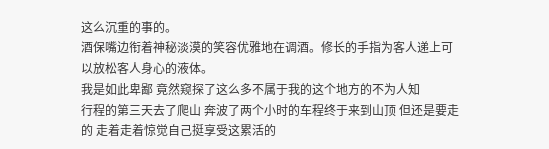这么沉重的事的。
酒保嘴边衔着神秘淡漠的笑容优雅地在调酒。修长的手指为客人递上可以放松客人身心的液体。
我是如此卑鄙 竟然窥探了这么多不属于我的这个地方的不为人知
行程的第三天去了爬山 奔波了两个小时的车程终于来到山顶 但还是要走的 走着走着惊觉自己挺享受这累活的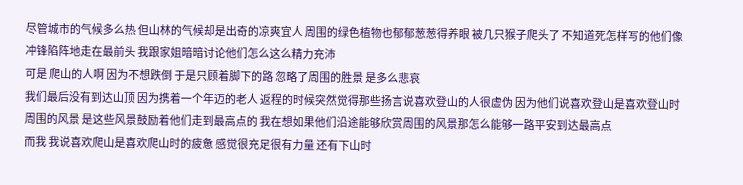尽管城市的气候多么热 但山林的气候却是出奇的凉爽宜人 周围的绿色植物也郁郁葱葱得养眼 被几只猴子爬头了 不知道死怎样写的他们像冲锋陷阵地走在最前头 我跟家姐暗暗讨论他们怎么这么精力充沛
可是 爬山的人啊 因为不想跌倒 于是只顾着脚下的路 忽略了周围的胜景 是多么悲哀
我们最后没有到达山顶 因为携着一个年迈的老人 返程的时候突然觉得那些扬言说喜欢登山的人很虚伪 因为他们说喜欢登山是喜欢登山时周围的风景 是这些风景鼓励着他们走到最高点的 我在想如果他们沿途能够欣赏周围的风景那怎么能够一路平安到达最高点
而我 我说喜欢爬山是喜欢爬山时的疲惫 感觉很充足很有力量 还有下山时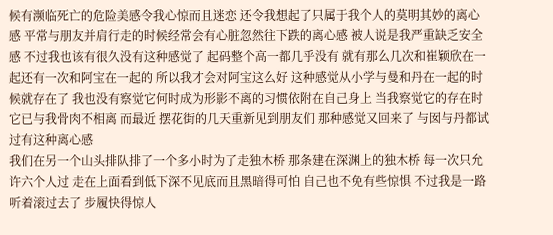候有濒临死亡的危险美感令我心惊而且迷恋 还令我想起了只属于我个人的莫明其妙的离心感 平常与朋友并肩行走的时候经常会有心脏忽然往下跌的离心感 被人说是我严重缺乏安全感 不过我也该有很久没有这种感觉了 起码整个高一都几乎没有 就有那么几次和崔颖欣在一起还有一次和阿宝在一起的 所以我才会对阿宝这么好 这种感觉从小学与曼和丹在一起的时候就存在了 我也没有察觉它何时成为形影不离的习惯依附在自己身上 当我察觉它的存在时它已与我骨肉不相离 而最近 摆花街的几天重新见到朋友们 那种感觉又回来了 与囡与丹都试过有这种离心感
我们在另一个山头排队排了一个多小时为了走独木桥 那条建在深渊上的独木桥 每一次只允许六个人过 走在上面看到低下深不见底而且黑暗得可怕 自己也不免有些惊惧 不过我是一路听着滚过去了 步履快得惊人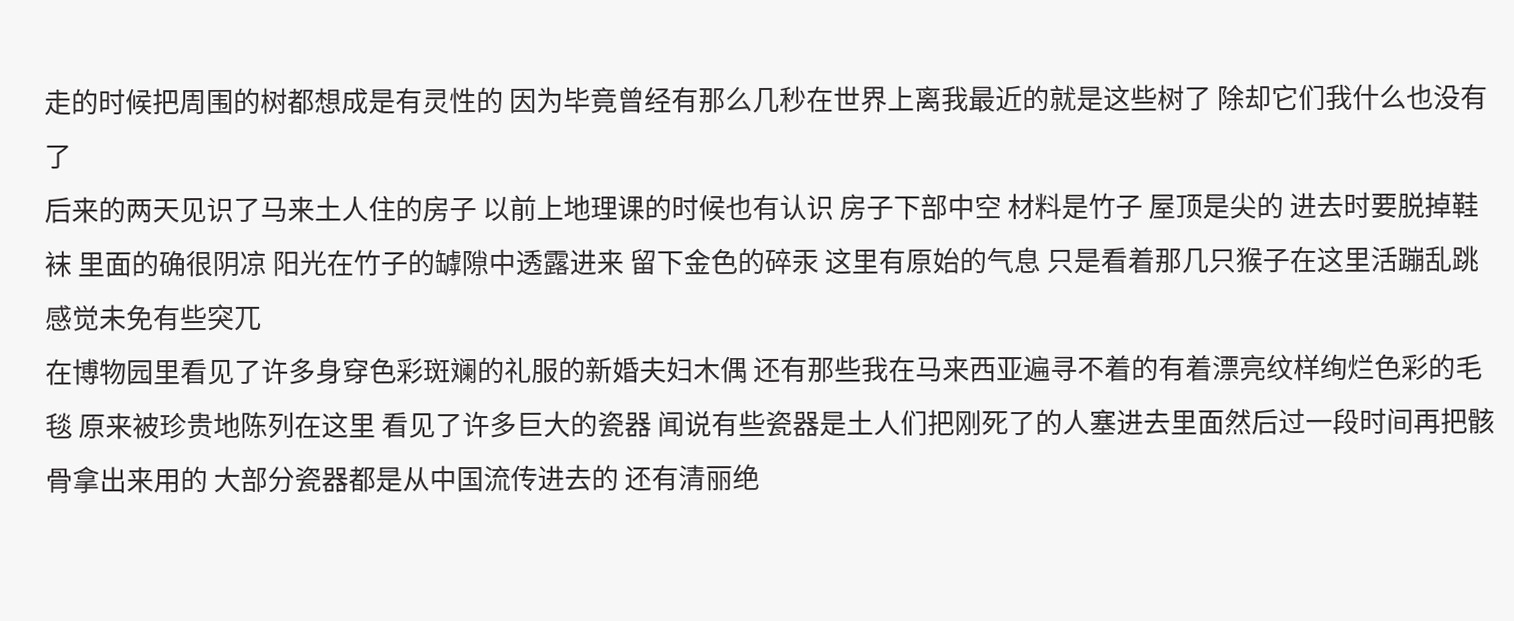走的时候把周围的树都想成是有灵性的 因为毕竟曾经有那么几秒在世界上离我最近的就是这些树了 除却它们我什么也没有了
后来的两天见识了马来土人住的房子 以前上地理课的时候也有认识 房子下部中空 材料是竹子 屋顶是尖的 进去时要脱掉鞋袜 里面的确很阴凉 阳光在竹子的罅隙中透露进来 留下金色的碎汞 这里有原始的气息 只是看着那几只猴子在这里活蹦乱跳感觉未免有些突兀
在博物园里看见了许多身穿色彩斑斓的礼服的新婚夫妇木偶 还有那些我在马来西亚遍寻不着的有着漂亮纹样绚烂色彩的毛毯 原来被珍贵地陈列在这里 看见了许多巨大的瓷器 闻说有些瓷器是土人们把刚死了的人塞进去里面然后过一段时间再把骸骨拿出来用的 大部分瓷器都是从中国流传进去的 还有清丽绝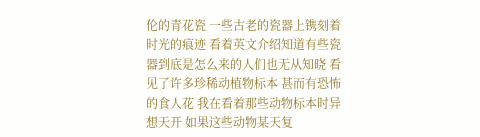伦的青花瓷 一些古老的瓷器上镌刻着时光的痕迹 看着英文介绍知道有些瓷器到底是怎么来的人们也无从知晓 看见了许多珍稀动植物标本 甚而有恐怖的食人花 我在看着那些动物标本时异想天开 如果这些动物某天复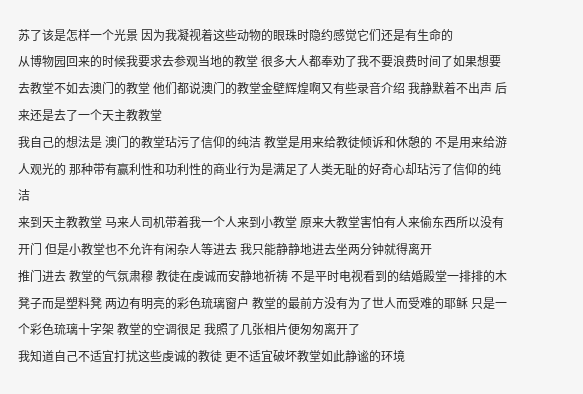苏了该是怎样一个光景 因为我凝视着这些动物的眼珠时隐约感觉它们还是有生命的
从博物园回来的时候我要求去参观当地的教堂 很多大人都奉劝了我不要浪费时间了如果想要去教堂不如去澳门的教堂 他们都说澳门的教堂金壁辉煌啊又有些录音介绍 我静默着不出声 后来还是去了一个天主教教堂
我自己的想法是 澳门的教堂玷污了信仰的纯洁 教堂是用来给教徒倾诉和休憩的 不是用来给游人观光的 那种带有赢利性和功利性的商业行为是满足了人类无耻的好奇心却玷污了信仰的纯洁
来到天主教教堂 马来人司机带着我一个人来到小教堂 原来大教堂害怕有人来偷东西所以没有开门 但是小教堂也不允许有闲杂人等进去 我只能静静地进去坐两分钟就得离开
推门进去 教堂的气氛肃穆 教徒在虔诚而安静地祈祷 不是平时电视看到的结婚殿堂一排排的木凳子而是塑料凳 两边有明亮的彩色琉璃窗户 教堂的最前方没有为了世人而受难的耶稣 只是一个彩色琉璃十字架 教堂的空调很足 我照了几张相片便匆匆离开了
我知道自己不适宜打扰这些虔诚的教徒 更不适宜破坏教堂如此静谧的环境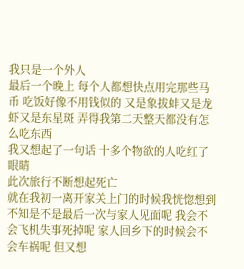我只是一个外人
最后一个晚上 每个人都想快点用完那些马币 吃饭好像不用钱似的 又是象拔蚌又是龙虾又是东星斑 弄得我第二天整天都没有怎么吃东西
我又想起了一句话 十多个物欲的人吃红了眼睛
此次旅行不断想起死亡
就在我初一离开家关上门的时候我恍惚想到不知是不是最后一次与家人见面呢 我会不会飞机失事死掉呢 家人回乡下的时候会不会车祸呢 但又想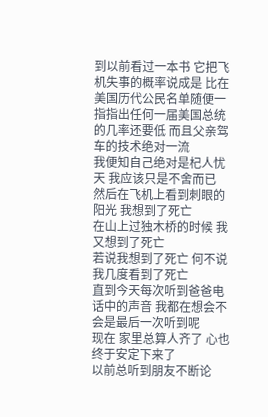到以前看过一本书 它把飞机失事的概率说成是 比在美国历代公民名单随便一指指出任何一届美国总统的几率还要低 而且父亲驾车的技术绝对一流
我便知自己绝对是杞人忧天 我应该只是不舍而已
然后在飞机上看到刺眼的阳光 我想到了死亡
在山上过独木桥的时候 我又想到了死亡
若说我想到了死亡 何不说我几度看到了死亡
直到今天每次听到爸爸电话中的声音 我都在想会不会是最后一次听到呢
现在 家里总算人齐了 心也终于安定下来了
以前总听到朋友不断论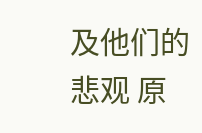及他们的悲观 原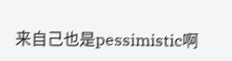来自己也是pessimistic啊